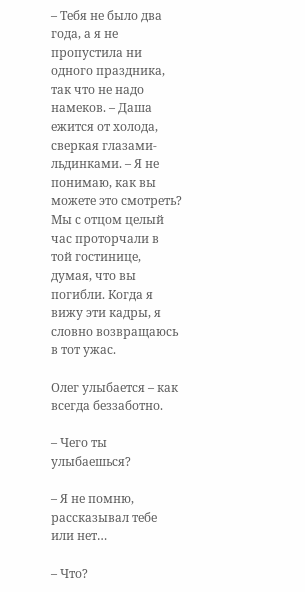– Тебя не было два года, а я не пропустила ни одного праздника, так что не надо намеков. – Даша ежится от холода, сверкая глазами-льдинками. – Я не понимаю, как вы можете это смотреть? Мы с отцом целый час проторчали в той гостинице, думая, что вы погибли. Когда я вижу эти кадры, я словно возвращаюсь в тот ужас.

Олег улыбается – как всегда беззаботно.

– Чего ты улыбаешься?

– Я не помню, рассказывал тебе или нет…

– Что?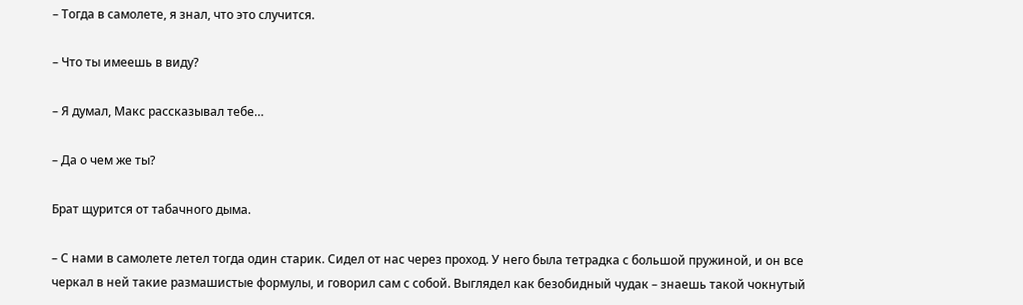– Тогда в самолете, я знал, что это случится.

– Что ты имеешь в виду?

– Я думал, Макс рассказывал тебе…

– Да о чем же ты?

Брат щурится от табачного дыма.

– С нами в самолете летел тогда один старик. Сидел от нас через проход. У него была тетрадка с большой пружиной, и он все черкал в ней такие размашистые формулы, и говорил сам с собой. Выглядел как безобидный чудак – знаешь такой чокнутый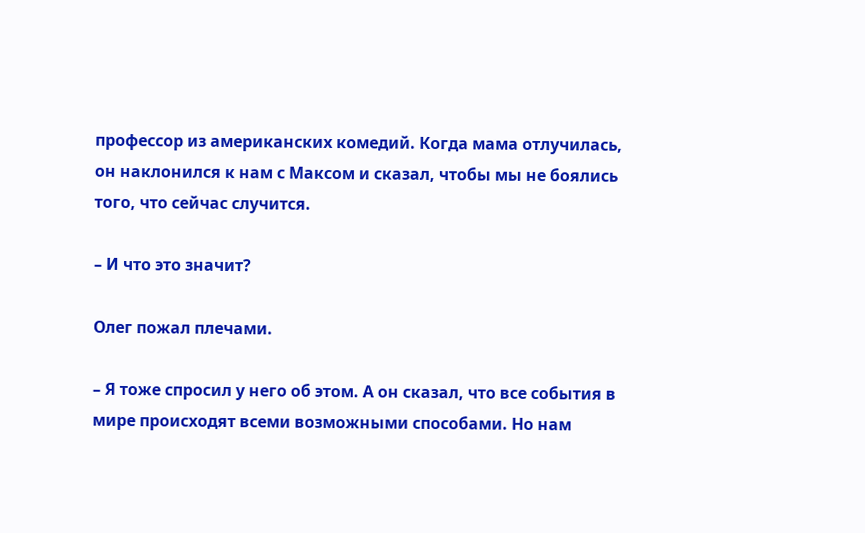профессор из американских комедий. Когда мама отлучилась, он наклонился к нам с Максом и сказал, чтобы мы не боялись того, что сейчас случится.

– И что это значит?

Олег пожал плечами.

– Я тоже спросил у него об этом. А он сказал, что все события в мире происходят всеми возможными способами. Но нам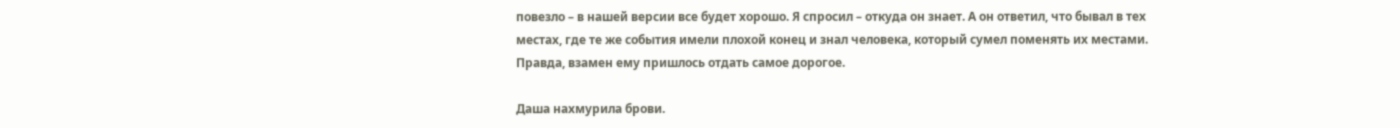повезло – в нашей версии все будет хорошо. Я спросил – откуда он знает. А он ответил, что бывал в тех местах, где те же события имели плохой конец и знал человека, который сумел поменять их местами. Правда, взамен ему пришлось отдать самое дорогое.

Даша нахмурила брови.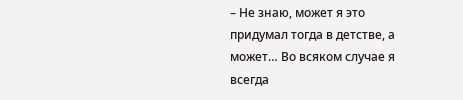– Не знаю, может я это придумал тогда в детстве, а может… Во всяком случае я всегда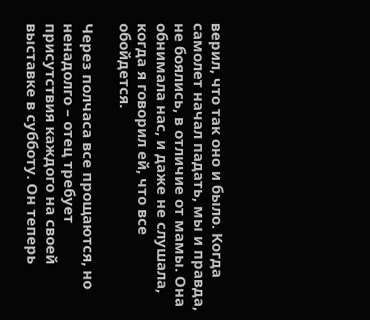верил, что так оно и было. Когда самолет начал падать, мы и правда, не боялись, в отличие от мамы. Она обнимала нас, и даже не слушала, когда я говорил ей, что все обойдется.

Через полчаса все прощаются, но ненадолго – отец требует присутствия каждого на своей выставке в субботу. Он теперь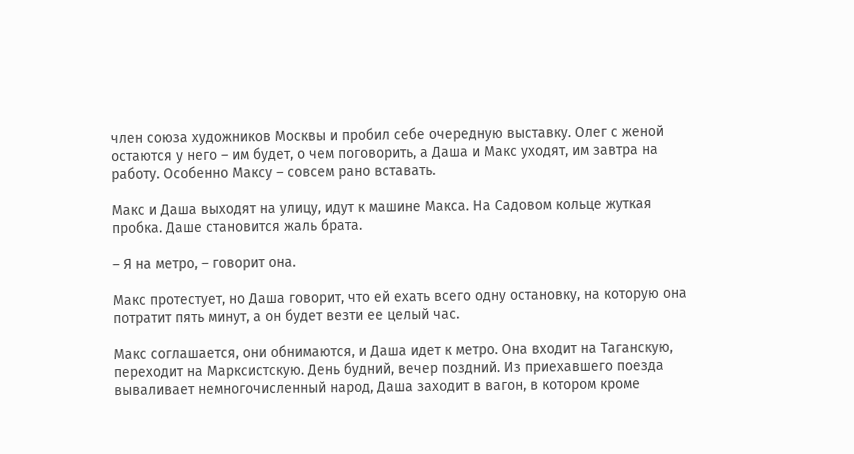член союза художников Москвы и пробил себе очередную выставку. Олег с женой остаются у него – им будет, о чем поговорить, а Даша и Макс уходят, им завтра на работу. Особенно Максу – совсем рано вставать.

Макс и Даша выходят на улицу, идут к машине Макса. На Садовом кольце жуткая пробка. Даше становится жаль брата.

– Я на метро, – говорит она.

Макс протестует, но Даша говорит, что ей ехать всего одну остановку, на которую она потратит пять минут, а он будет везти ее целый час.

Макс соглашается, они обнимаются, и Даша идет к метро. Она входит на Таганскую, переходит на Марксистскую. День будний, вечер поздний. Из приехавшего поезда вываливает немногочисленный народ, Даша заходит в вагон, в котором кроме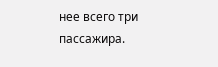нее всего три пассажира.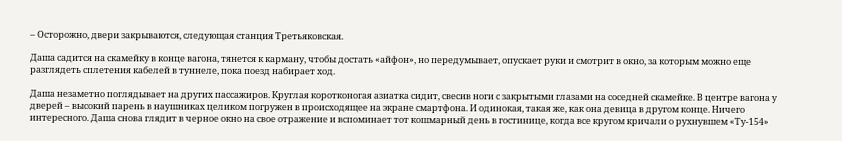– Осторожно, двери закрываются, следующая станция Третьяковская.

Даша садится на скамейку в конце вагона, тянется к карману, чтобы достать «айфон», но передумывает, опускает руки и смотрит в окно, за которым можно еще разглядеть сплетения кабелей в туннеле, пока поезд набирает ход.

Даша незаметно поглядывает на других пассажиров. Круглая коротконогая азиатка сидит, свесив ноги с закрытыми глазами на соседней скамейке. В центре вагона у дверей – высокий парень в наушниках целиком погружен в происходящее на экране смартфона. И одинокая, такая же, как она девица в другом конце. Ничего интересного. Даша снова глядит в черное окно на свое отражение и вспоминает тот кошмарный день в гостинице, когда все кругом кричали о рухнувшем «Ту-154»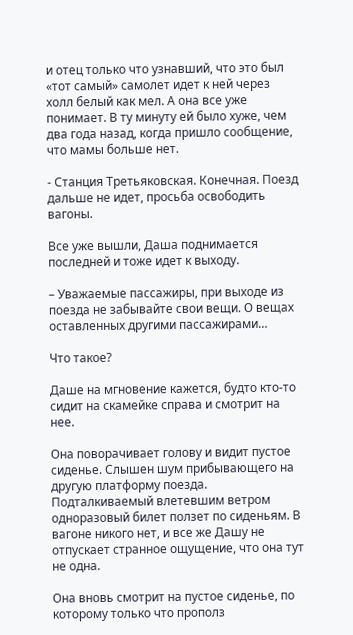и отец только что узнавший, что это был «тот самый» самолет идет к ней через холл белый как мел. А она все уже понимает. В ту минуту ей было хуже, чем два года назад, когда пришло сообщение, что мамы больше нет.

- Станция Третьяковская. Конечная. Поезд дальше не идет, просьба освободить вагоны.

Все уже вышли, Даша поднимается последней и тоже идет к выходу.

– Уважаемые пассажиры, при выходе из поезда не забывайте свои вещи. О вещах оставленных другими пассажирами…

Что такое?

Даше на мгновение кажется, будто кто-то сидит на скамейке справа и смотрит на нее.

Она поворачивает голову и видит пустое сиденье. Слышен шум прибывающего на другую платформу поезда. Подталкиваемый влетевшим ветром одноразовый билет ползет по сиденьям. В вагоне никого нет, и все же Дашу не отпускает странное ощущение, что она тут не одна.

Она вновь смотрит на пустое сиденье, по которому только что прополз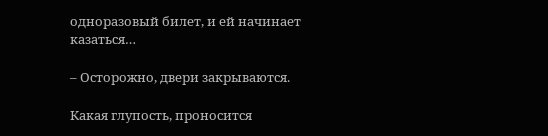одноразовый билет, и ей начинает казаться…

– Осторожно, двери закрываются.

Какая глупость, проносится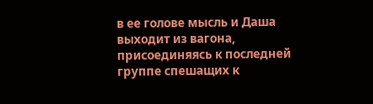в ее голове мысль и Даша выходит из вагона, присоединяясь к последней группе спешащих к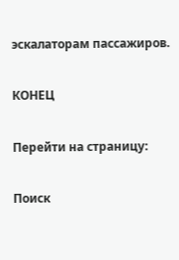эскалаторам пассажиров.

КОНЕЦ

Перейти на страницу:

Поиск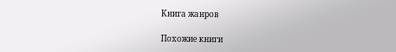Книга жанров

Похожие книги